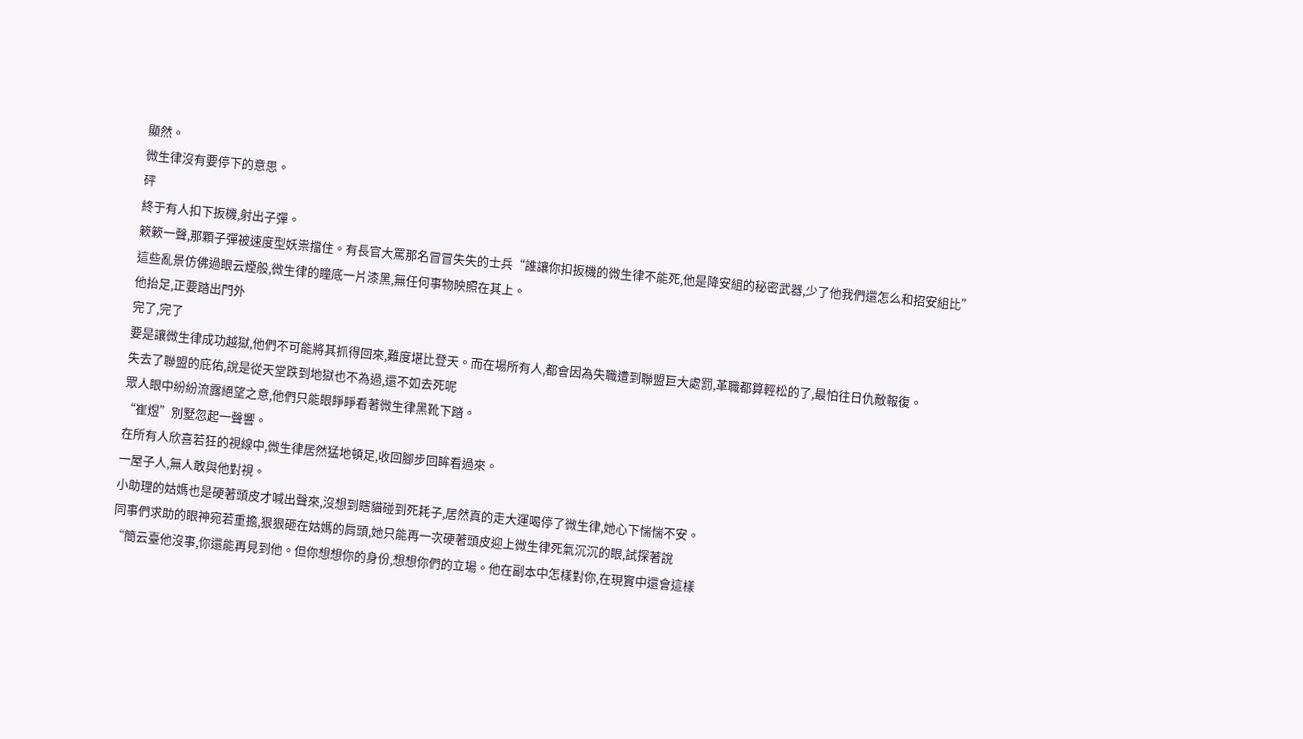顯然。
微生律沒有要停下的意思。
砰
終于有人扣下扳機,射出子彈。
簌簌一聲,那顆子彈被速度型妖祟擋住。有長官大罵那名冒冒失失的士兵“誰讓你扣扳機的微生律不能死,他是降安組的秘密武器,少了他我們還怎么和招安組比”
這些亂景仿佛過眼云煙般,微生律的瞳底一片漆黑,無任何事物映照在其上。
他抬足,正要踏出門外
完了,完了
要是讓微生律成功越獄,他們不可能將其抓得回來,難度堪比登天。而在場所有人,都會因為失職遭到聯盟巨大處罰,革職都算輕松的了,最怕往日仇敵報復。
失去了聯盟的庇佑,說是從天堂跌到地獄也不為過,還不如去死呢
眾人眼中紛紛流露絕望之意,他們只能眼睜睜看著微生律黑靴下踏。
“崔煜”別墅忽起一聲響。
在所有人欣喜若狂的視線中,微生律居然猛地頓足,收回腳步回眸看過來。
一屋子人,無人敢與他對視。
小助理的姑媽也是硬著頭皮才喊出聲來,沒想到瞎貓碰到死耗子,居然真的走大運喝停了微生律,她心下惴惴不安。
同事們求助的眼神宛若重擔,狠狠砸在姑媽的肩頭,她只能再一次硬著頭皮迎上微生律死氣沉沉的眼,試探著說
“簡云臺他沒事,你還能再見到他。但你想想你的身份,想想你們的立場。他在副本中怎樣對你,在現實中還會這樣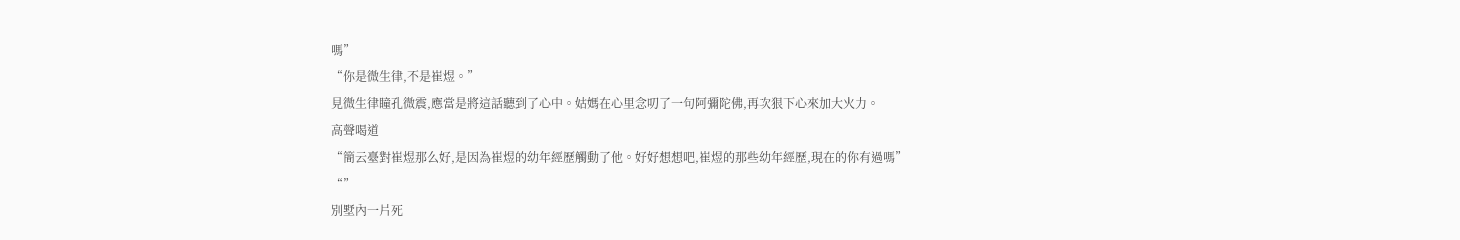嗎”
“你是微生律,不是崔煜。”
見微生律瞳孔微震,應當是將這話聽到了心中。姑媽在心里念叨了一句阿彌陀佛,再次狠下心來加大火力。
高聲喝道
“簡云臺對崔煜那么好,是因為崔煜的幼年經歷觸動了他。好好想想吧,崔煜的那些幼年經歷,現在的你有過嗎”
“”
別墅內一片死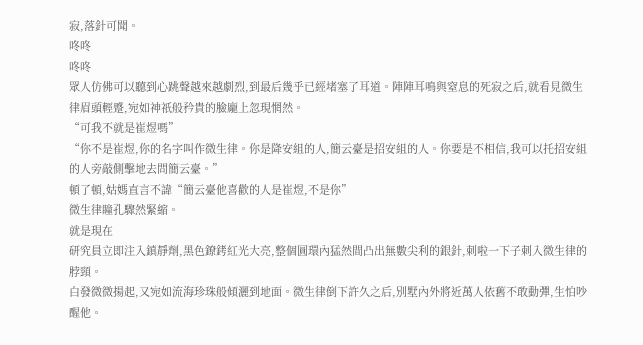寂,落針可聞。
咚咚
咚咚
眾人仿佛可以聽到心跳聲越來越劇烈,到最后幾乎已經堵塞了耳道。陣陣耳鳴與窒息的死寂之后,就看見微生律眉頭輕蹙,宛如神祇般矜貴的臉龐上忽現惘然。
“可我不就是崔煜嗎”
“你不是崔煜,你的名字叫作微生律。你是降安組的人,簡云臺是招安組的人。你要是不相信,我可以托招安組的人旁敲側擊地去問簡云臺。”
頓了頓,姑媽直言不諱“簡云臺他喜歡的人是崔煜,不是你”
微生律瞳孔驟然緊縮。
就是現在
研究員立即注入鎮靜劑,黑色鐐銬紅光大亮,整個圓環內猛然間凸出無數尖利的銀針,刺啦一下子刺入微生律的脖頸。
白發微微揚起,又宛如流海珍珠般傾灑到地面。微生律倒下許久之后,別墅內外將近萬人依舊不敢動彈,生怕吵醒他。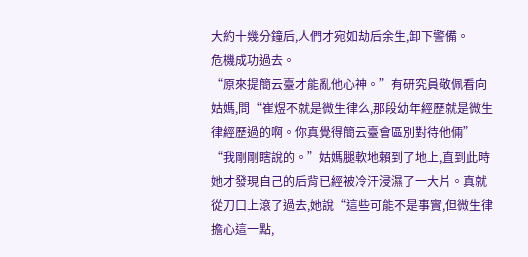大約十幾分鐘后,人們才宛如劫后余生,卸下警備。
危機成功過去。
“原來提簡云臺才能亂他心神。”有研究員敬佩看向姑媽,問“崔煜不就是微生律么,那段幼年經歷就是微生律經歷過的啊。你真覺得簡云臺會區別對待他倆”
“我剛剛瞎說的。”姑媽腿軟地賴到了地上,直到此時她才發現自己的后背已經被冷汗浸濕了一大片。真就從刀口上滾了過去,她說“這些可能不是事實,但微生律擔心這一點,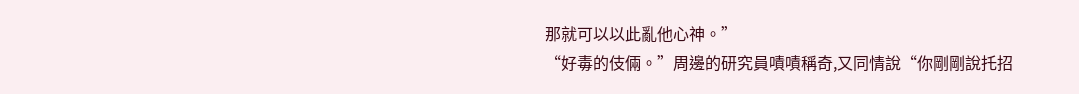那就可以以此亂他心神。”
“好毒的伎倆。”周邊的研究員嘖嘖稱奇,又同情說“你剛剛說托招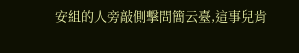安組的人旁敲側擊問簡云臺,這事兒肯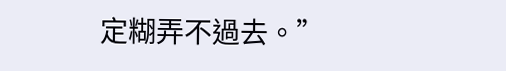定糊弄不過去。”